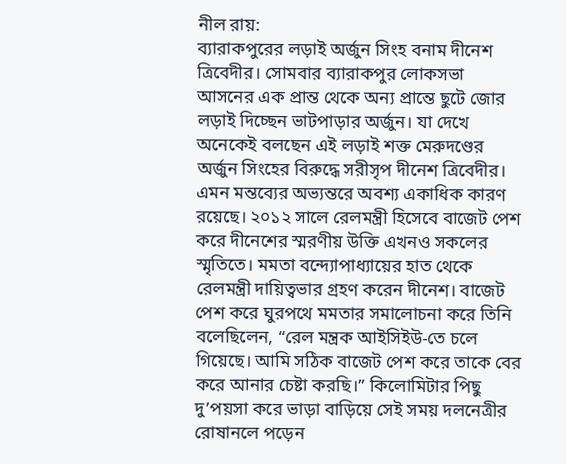নীল রায়:
ব্যারাকপুরের লড়াই অর্জুন সিংহ বনাম দীনেশ ত্রিবেদীর। সোমবার ব্যারাকপুর লোকসভা আসনের এক প্রান্ত থেকে অন্য প্রান্তে ছুটে জোর লড়াই দিচ্ছেন ভাটপাড়ার অর্জুন। যা দেখে অনেকেই বলছেন এই লড়াই শক্ত মেরুদণ্ডের অর্জুন সিংহের বিরুদ্ধে সরীসৃপ দীনেশ ত্রিবেদীর। এমন মন্তব্যের অভ্যন্তরে অবশ্য একাধিক কারণ রয়েছে। ২০১২ সালে রেলমন্ত্রী হিসেবে বাজেট পেশ করে দীনেশের স্মরণীয় উক্তি এখনও সকলের স্মৃতিতে। মমতা বন্দ্যোপাধ্যায়ের হাত থেকে রেলমন্ত্রী দায়িত্বভার গ্রহণ করেন দীনেশ। বাজেট পেশ করে ঘুরপথে মমতার সমালোচনা করে তিনি বলেছিলেন, “রেল মন্ত্রক আইসিইউ-তে চলে গিয়েছে। আমি সঠিক বাজেট পেশ করে তাকে বের করে আনার চেষ্টা করছি।” কিলোমিটার পিছু দু’পয়সা করে ভাড়া বাড়িয়ে সেই সময় দলনেত্রীর রোষানলে পড়েন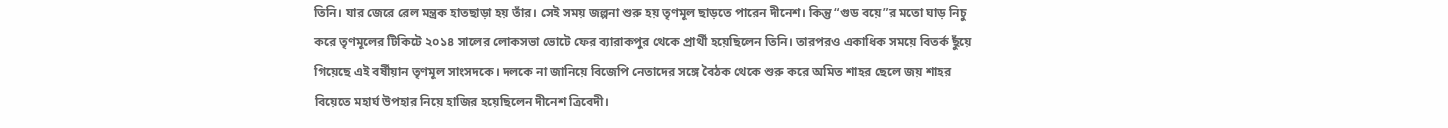তিনি। যার জেরে রেল মন্ত্রক হাতছাড়া হয় তাঁর। সেই সময় জল্পনা শুরু হয় তৃণমূল ছাড়তে পারেন দীনেশ। কিন্তু “গুড বয়ে”র মতো ঘাড় নিচু করে তৃণমূলের টিকিটে ২০১৪ সালের লোকসভা ভোটে ফের ব্যারাকপুর থেকে প্রার্থী হয়েছিলেন তিনি। তারপরও একাধিক সময়ে বিতর্ক ছুঁয়ে গিয়েছে এই বর্ষীয়ান তৃণমূল সাংসদকে। দলকে না জানিয়ে বিজেপি নেতাদের সঙ্গে বৈঠক থেকে শুরু করে অমিত শাহর ছেলে জয় শাহর বিয়েতে মহার্ঘ উপহার নিয়ে হাজির হয়েছিলেন দীনেশ ত্রিবেদী।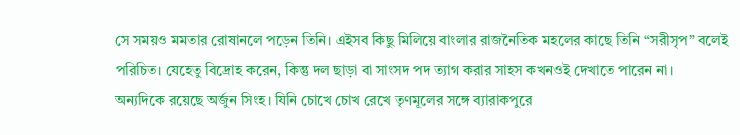সে সময়ও মমতার রোষানলে পড়েন তিনি। এইসব কিছু মিলিয়ে বাংলার রাজনৈতিক মহলের কাছে তিনি “সরীসৃপ” বলেই পরিচিত। যেহেতু বিদ্রোহ করেন, কিন্তু দল ছাড়া বা সাংসদ পদ ত্যাগ করার সাহস কখনওই দেখাতে পারেন না।
অন্যদিকে রয়েছে অর্জুন সিংহ। যিনি চোখে চোখ রেখে তৃণমূলের সঙ্গে ব্যারাকপুরে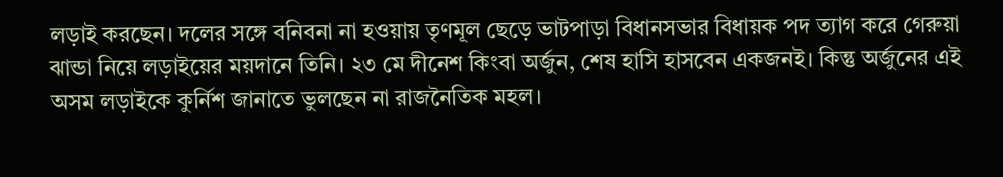লড়াই করছেন। দলের সঙ্গে বনিবনা না হওয়ায় তৃণমূল ছেড়ে ভাটপাড়া বিধানসভার বিধায়ক পদ ত্যাগ করে গেরুয়া ঝান্ডা নিয়ে লড়াইয়ের ময়দানে তিনি। ২৩ মে দীনেশ কিংবা অর্জুন, শেষ হাসি হাসবেন একজনই। কিন্তু অর্জুনের এই অসম লড়াইকে কুর্নিশ জানাতে ভুলছেন না রাজনৈতিক মহল।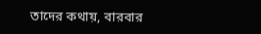তাদের কথায়, বারবার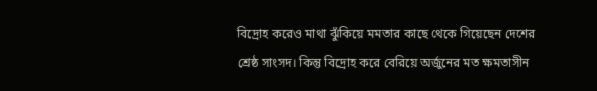বিদ্রোহ করেও মাথা ঝুঁকিয়ে মমতার কাছে থেকে গিয়েছেন দেশের শ্রেষ্ঠ সাংসদ। কিন্তু বিদ্রোহ করে বেরিয়ে অর্জুনের মত ক্ষমতাসীন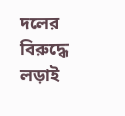দলের বিরুদ্ধে লড়াই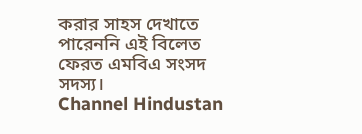করার সাহস দেখাতে পারেননি এই বিলেত ফেরত এমবিএ সংসদ সদস্য।
Channel Hindustan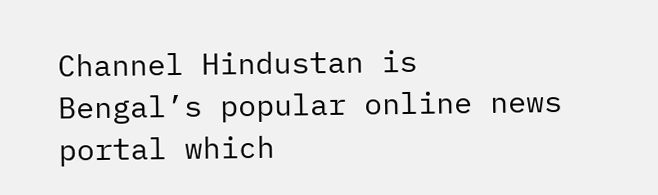Channel Hindustan is Bengal’s popular online news portal which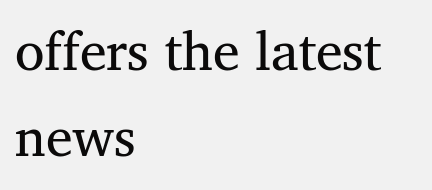offers the latest news